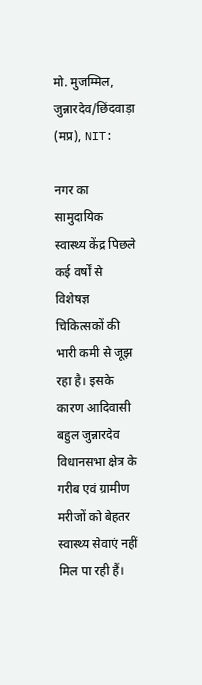मो. मुजम्मिल, जुन्नारदेव/छिंदवाड़ा (मप्र), NIT:

नगर का सामुदायिक स्वास्थ्य केंद्र पिछले कई वर्षों से विशेषज्ञ चिकित्सकों की भारी कमी से जूझ रहा है। इसके कारण आदिवासी बहुल जुन्नारदेव विधानसभा क्षेत्र के गरीब एवं ग्रामीण मरीजों को बेहतर स्वास्थ्य सेवाएं नहीं मिल पा रही हैं।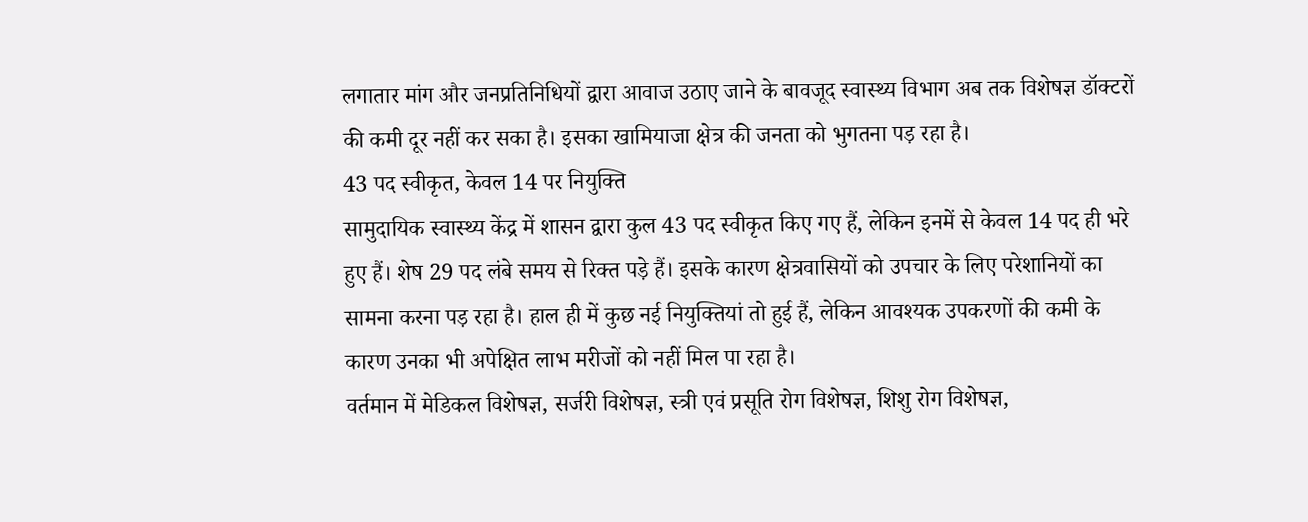लगातार मांग और जनप्रतिनिधियों द्वारा आवाज उठाए जाने के बावजूद स्वास्थ्य विभाग अब तक विशेषज्ञ डॉक्टरों की कमी दूर नहीं कर सका है। इसका खामियाजा क्षेत्र की जनता को भुगतना पड़ रहा है।
43 पद स्वीकृत, केवल 14 पर नियुक्ति
सामुदायिक स्वास्थ्य केंद्र में शासन द्वारा कुल 43 पद स्वीकृत किए गए हैं, लेकिन इनमें से केवल 14 पद ही भरे हुए हैं। शेष 29 पद लंबे समय से रिक्त पड़े हैं। इसके कारण क्षेत्रवासियों को उपचार के लिए परेशानियों का सामना करना पड़ रहा है। हाल ही में कुछ नई नियुक्तियां तो हुई हैं, लेकिन आवश्यक उपकरणों की कमी के कारण उनका भी अपेक्षित लाभ मरीजों को नहीं मिल पा रहा है।
वर्तमान में मेडिकल विशेषज्ञ, सर्जरी विशेषज्ञ, स्त्री एवं प्रसूति रोग विशेषज्ञ, शिशु रोग विशेषज्ञ,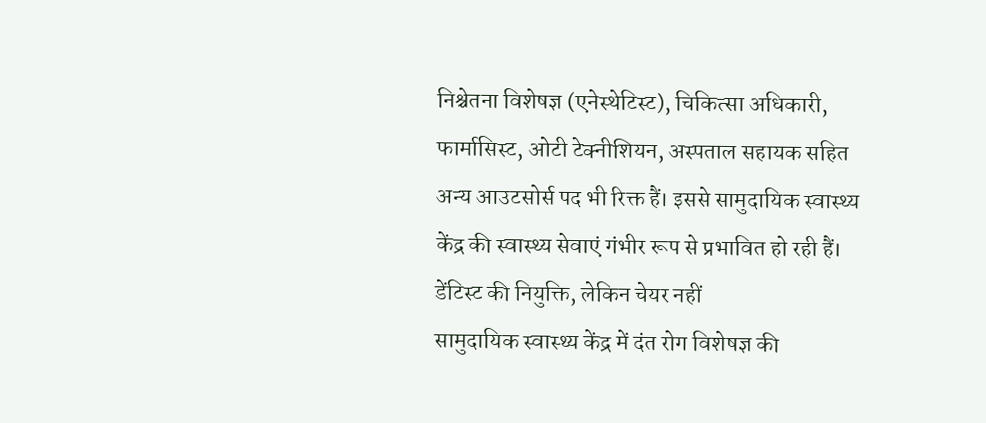निश्चेतना विशेषज्ञ (एनेस्थेटिस्ट), चिकित्सा अधिकारी, फार्मासिस्ट, ओटी टेक्नीशियन, अस्पताल सहायक सहित अन्य आउटसोर्स पद भी रिक्त हैं। इससे सामुदायिक स्वास्थ्य केंद्र की स्वास्थ्य सेवाएं गंभीर रूप से प्रभावित हो रही हैं।
डेंटिस्ट की नियुक्ति, लेकिन चेयर नहीं
सामुदायिक स्वास्थ्य केंद्र में दंत रोग विशेषज्ञ की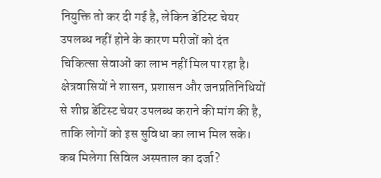नियुक्ति तो कर दी गई है, लेकिन डेंटिस्ट चेयर उपलब्ध नहीं होने के कारण मरीजों को दंत चिकित्सा सेवाओं का लाभ नहीं मिल पा रहा है। क्षेत्रवासियों ने शासन, प्रशासन और जनप्रतिनिधियों से शीघ्र डेंटिस्ट चेयर उपलब्ध कराने की मांग की है, ताकि लोगों को इस सुविधा का लाभ मिल सके।
कब मिलेगा सिविल अस्पताल का दर्जा?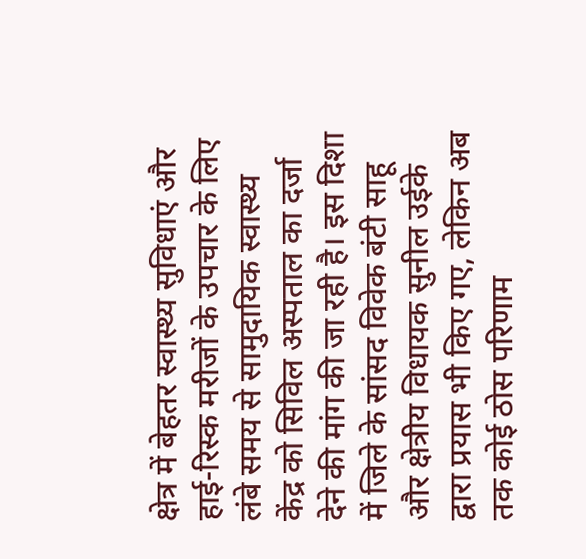क्षेत्र में बेहतर स्वास्थ्य सुविधाएं और हाई-रिस्क मरीजों के उपचार के लिए लंबे समय से सामुदायिक स्वास्थ्य केंद्र को सिविल अस्पताल का दर्जा देने की मांग की जा रही है। इस दिशा में जिले के सांसद विवेक बंटी साहू और क्षेत्रीय विधायक सुनील उईके द्वारा प्रयास भी किए गए, लेकिन अब तक कोई ठोस परिणाम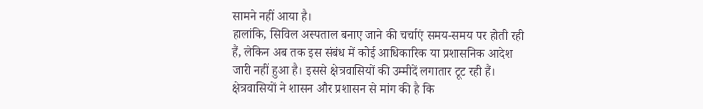सामने नहीं आया है।
हालांकि, सिविल अस्पताल बनाए जाने की चर्चाएं समय-समय पर होती रही हैं, लेकिन अब तक इस संबंध में कोई आधिकारिक या प्रशासनिक आदेश जारी नहीं हुआ है। इससे क्षेत्रवासियों की उम्मीदें लगातार टूट रही हैं।
क्षेत्रवासियों ने शासन और प्रशासन से मांग की है कि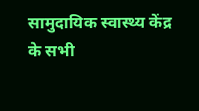सामुदायिक स्वास्थ्य केंद्र के सभी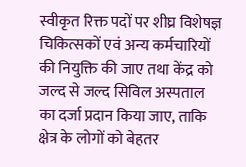स्वीकृत रिक्त पदों पर शीघ्र विशेषज्ञ चिकित्सकों एवं अन्य कर्मचारियों की नियुक्ति की जाए तथा केंद्र को जल्द से जल्द सिविल अस्पताल का दर्जा प्रदान किया जाए, ताकि क्षेत्र के लोगों को बेहतर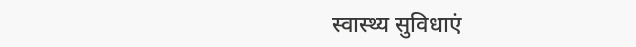स्वास्थ्य सुविधाएं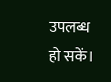उपलब्ध हो सकें।